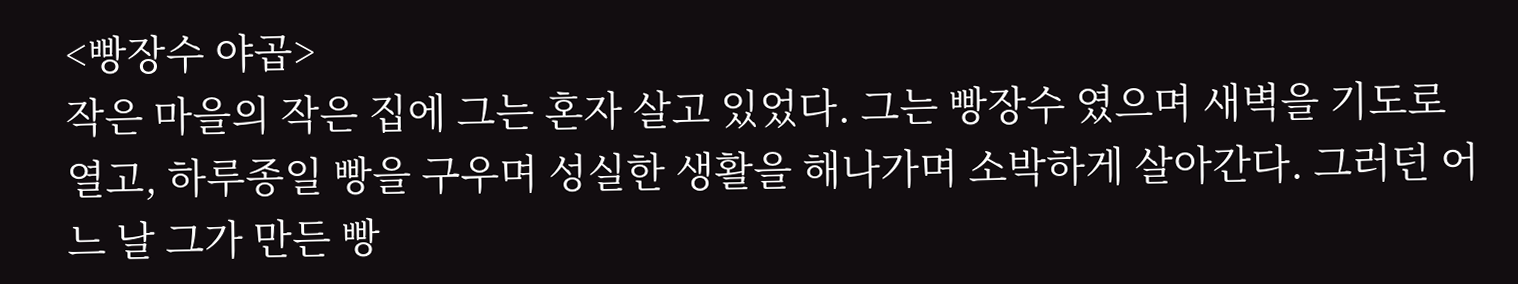<빵장수 야곱>
작은 마을의 작은 집에 그는 혼자 살고 있었다. 그는 빵장수 였으며 새벽을 기도로 열고, 하루종일 빵을 구우며 성실한 생활을 해나가며 소박하게 살아간다. 그러던 어느 날 그가 만든 빵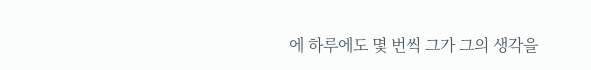에 하루에도 몇 번씩 그가 그의 생각을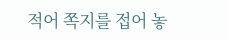적어 쪽지를 접어 놓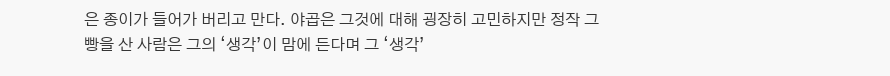은 종이가 들어가 버리고 만다. 야곱은 그것에 대해 굉장히 고민하지만 정작 그 빵을 산 사람은 그의 ‘생각’이 맘에 든다며 그 ‘생각’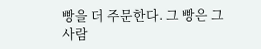빵을 더 주문한다. 그 빵은 그 사람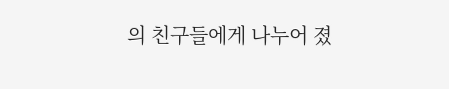의 친구들에게 나누어 졌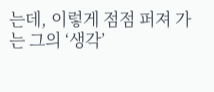는데, 이렇게 점점 퍼져 가는 그의 ‘생각’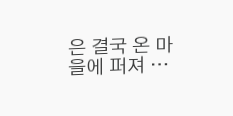은 결국 온 마을에 퍼져 …